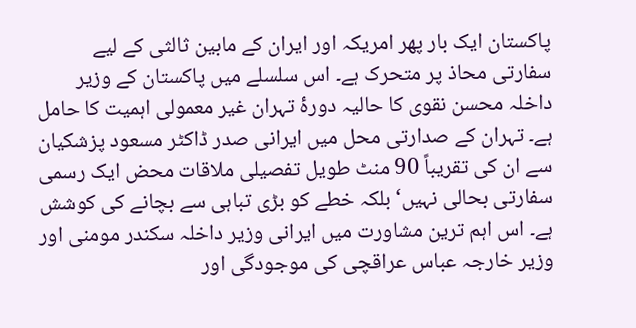پاکستان ایک بار پھر امریکہ اور ایران کے مابین ثالثی کے لیے سفارتی محاذ پر متحرک ہے۔ اس سلسلے میں پاکستان کے وزیر داخلہ محسن نقوی کا حالیہ دورۂ تہران غیر معمولی اہمیت کا حامل ہے۔ تہران کے صدارتی محل میں ایرانی صدر ڈاکٹر مسعود پزشکیان سے ان کی تقریباً 90 منٹ طویل تفصیلی ملاقات محض ایک رسمی سفارتی بحالی نہیں‘ بلکہ خطے کو بڑی تباہی سے بچانے کی کوشش ہے۔ اس اہم ترین مشاورت میں ایرانی وزیر داخلہ سکندر مومنی اور وزیر خارجہ عباس عراقچی کی موجودگی اور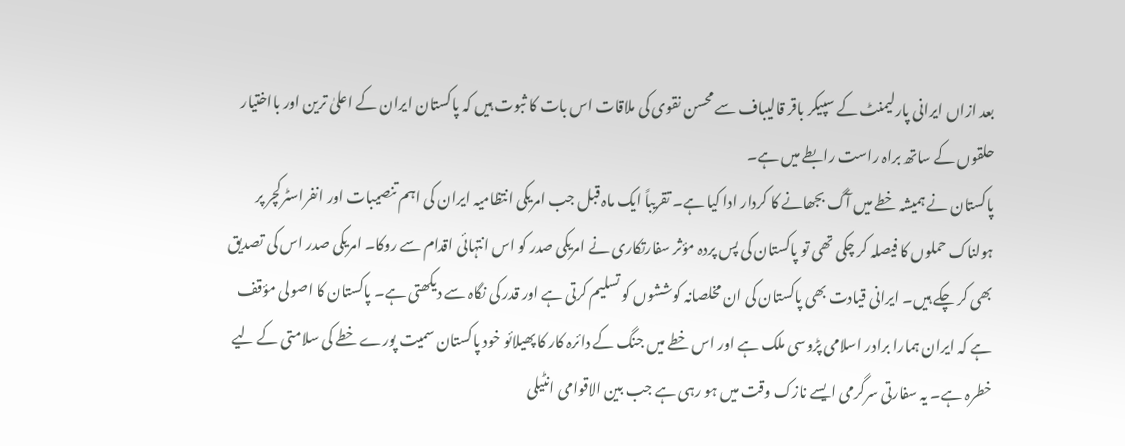بعد ازاں ایرانی پارلیمنٹ کے سپیکر باقر قالیباف سے محسن نقوی کی ملاقات اس بات کا ثبوت ہیں کہ پاکستان ایران کے اعلیٰ ترین اور بااختیار حلقوں کے ساتھ براہ راست رابطے میں ہے۔
پاکستان نے ہمیشہ خطے میں آگ بجھانے کا کردار ادا کیا ہے۔ تقریباً ایک ماہ قبل جب امریکی انتظامیہ ایران کی اہم تنصیبات اور انفراسٹرکچر پر ہولناک حملوں کا فیصلہ کر چکی تھی تو پاکستان کی پس پردہ مؤثر سفارتکاری نے امریکی صدر کو اس انتہائی اقدام سے روکا۔ امریکی صدر اس کی تصدیق بھی کر چکے ہیں۔ ایرانی قیادت بھی پاکستان کی ان مخلصانہ کوششوں کو تسلیم کرتی ہے اور قدر کی نگاہ سے دیکھتی ہے۔ پاکستان کا اصولی مؤقف ہے کہ ایران ہمارا برادر اسلامی پڑوسی ملک ہے اور اس خطے میں جنگ کے دائرہ کار کا پھیلائو خود پاکستان سمیت پورے خطے کی سلامتی کے لیے خطرہ ہے۔ یہ سفارتی سرگرمی ایسے نازک وقت میں ہو رہی ہے جب بین الاقوامی انٹیلی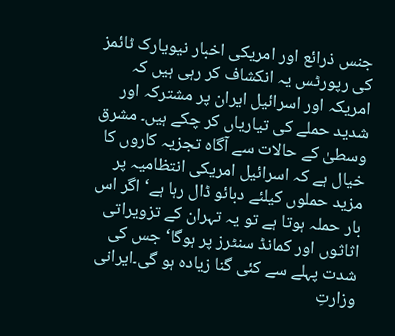جنس ذرائع اور امریکی اخبار نیویارک ٹائمز کی رپورٹس یہ انکشاف کر رہی ہیں کہ امریکہ اور اسرائیل ایران پر مشترکہ اور شدید حملے کی تیاریاں کر چکے ہیں۔ مشرق وسطیٰ کے حالات سے آگاہ تجزیہ کاروں کا خیال ہے کہ اسرائیل امریکی انتظامیہ پر مزید حملوں کیلئے دبائو ڈال رہا ہے‘ اگر اس بار حملہ ہوتا ہے تو یہ تہران کے تزویراتی اثاثوں اور کمانڈ سنٹرز پر ہوگا‘ جس کی شدت پہلے سے کئی گنا زیادہ ہو گی۔ایرانی وزارتِ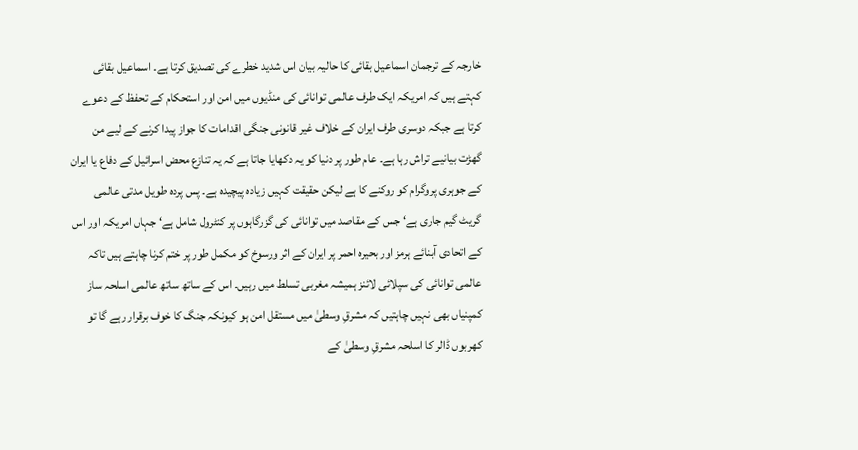خارجہ کے ترجمان اسماعیل بقائی کا حالیہ بیان اس شدید خطرے کی تصدیق کرتا ہے۔ اسماعیل بقائی کہتے ہیں کہ امریکہ ایک طرف عالمی توانائی کی منڈیوں میں امن اور استحکام کے تحفظ کے دعوے کرتا ہے جبکہ دوسری طرف ایران کے خلاف غیر قانونی جنگی اقدامات کا جواز پیدا کرنے کے لیے من گھڑت بیانیے تراش رہا ہے۔ عام طور پر دنیا کو یہ دکھایا جاتا ہے کہ یہ تنازع محض اسرائیل کے دفاع یا ایران کے جوہری پروگرام کو روکنے کا ہے لیکن حقیقت کہیں زیادہ پیچیدہ ہے۔ پس پردہ طویل مدتی عالمی گریٹ گیم جاری ہے‘ جس کے مقاصد میں توانائی کی گزرگاہوں پر کنٹرول شامل ہے‘ جہاں امریکہ اور اس کے اتحادی آبنائے ہرمز اور بحیرہ احمر پر ایران کے اثر ورسوخ کو مکمل طور پر ختم کرنا چاہتے ہیں تاکہ عالمی توانائی کی سپلائی لائنز ہمیشہ مغربی تسلط میں رہیں۔ اس کے ساتھ ساتھ عالمی اسلحہ ساز کمپنیاں بھی نہیں چاہتیں کہ مشرقِ وسطیٰ میں مستقل امن ہو کیونکہ جنگ کا خوف برقرار رہے گا تو کھربوں ڈالر کا اسلحہ مشرقِ وسطیٰ کے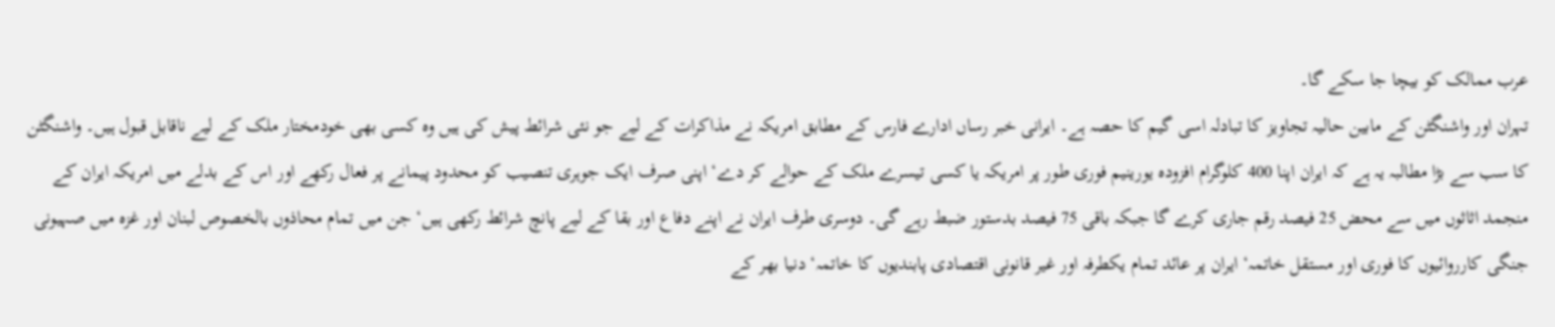عرب ممالک کو بیچا جا سکے گا۔
تہران اور واشنگٹن کے مابین حالیہ تجاویز کا تبادلہ اسی گیم کا حصہ ہے۔ ایرانی خبر رساں ادارے فارس کے مطابق امریکہ نے مذاکرات کے لیے جو نئی شرائط پیش کی ہیں وہ کسی بھی خودمختار ملک کے لیے ناقابل قبول ہیں۔ واشنگٹن کا سب سے بڑا مطالبہ یہ ہے کہ ایران اپنا 400 کلوگرام افزودہ یورینیم فوری طور پر امریکہ یا کسی تیسرے ملک کے حوالے کر دے‘ اپنی صرف ایک جوہری تنصیب کو محدود پیمانے پر فعال رکھے اور اس کے بدلے میں امریکہ ایران کے منجمد اثاثوں میں سے محض 25 فیصد رقم جاری کرے گا جبکہ باقی 75 فیصد بدستور ضبط رہے گی۔ دوسری طرف ایران نے اپنے دفاع اور بقا کے لیے پانچ شرائط رکھی ہیں‘ جن میں تمام محاذوں بالخصوص لبنان اور غزہ میں صہیونی جنگی کارروائیوں کا فوری اور مستقل خاتمہ‘ ایران پر عائد تمام یکطرفہ اور غیر قانونی اقتصادی پابندیوں کا خاتمہ‘ دنیا بھر کے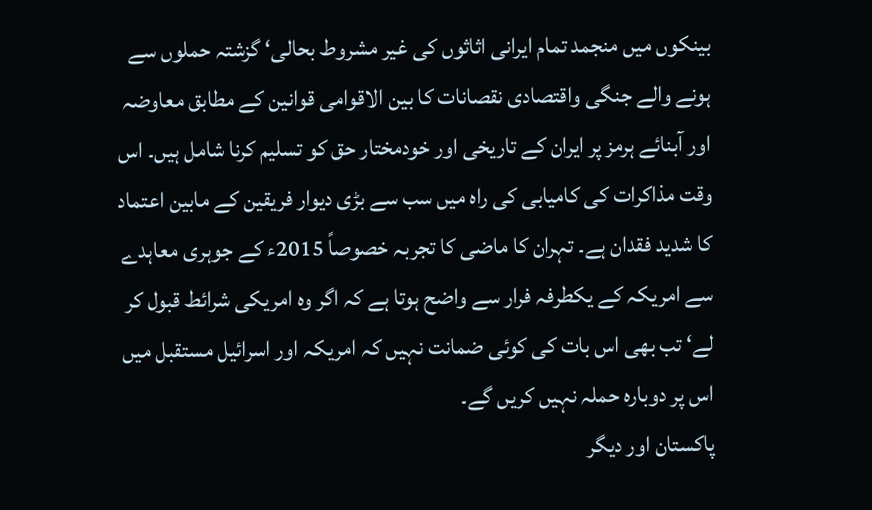بینکوں میں منجمد تمام ایرانی اثاثوں کی غیر مشروط بحالی‘ گزشتہ حملوں سے ہونے والے جنگی واقتصادی نقصانات کا بین الاقوامی قوانین کے مطابق معاوضہ اور آبنائے ہرمز پر ایران کے تاریخی اور خودمختار حق کو تسلیم کرنا شامل ہیں۔ اس وقت مذاکرات کی کامیابی کی راہ میں سب سے بڑی دیوار فریقین کے مابین اعتماد کا شدید فقدان ہے۔ تہران کا ماضی کا تجربہ خصوصاً 2015ء کے جوہری معاہدے سے امریکہ کے یکطرفہ فرار سے واضح ہوتا ہے کہ اگر وہ امریکی شرائط قبول کر لے‘ تب بھی اس بات کی کوئی ضمانت نہیں کہ امریکہ اور اسرائیل مستقبل میں اس پر دوبارہ حملہ نہیں کریں گے۔
پاکستان اور دیگر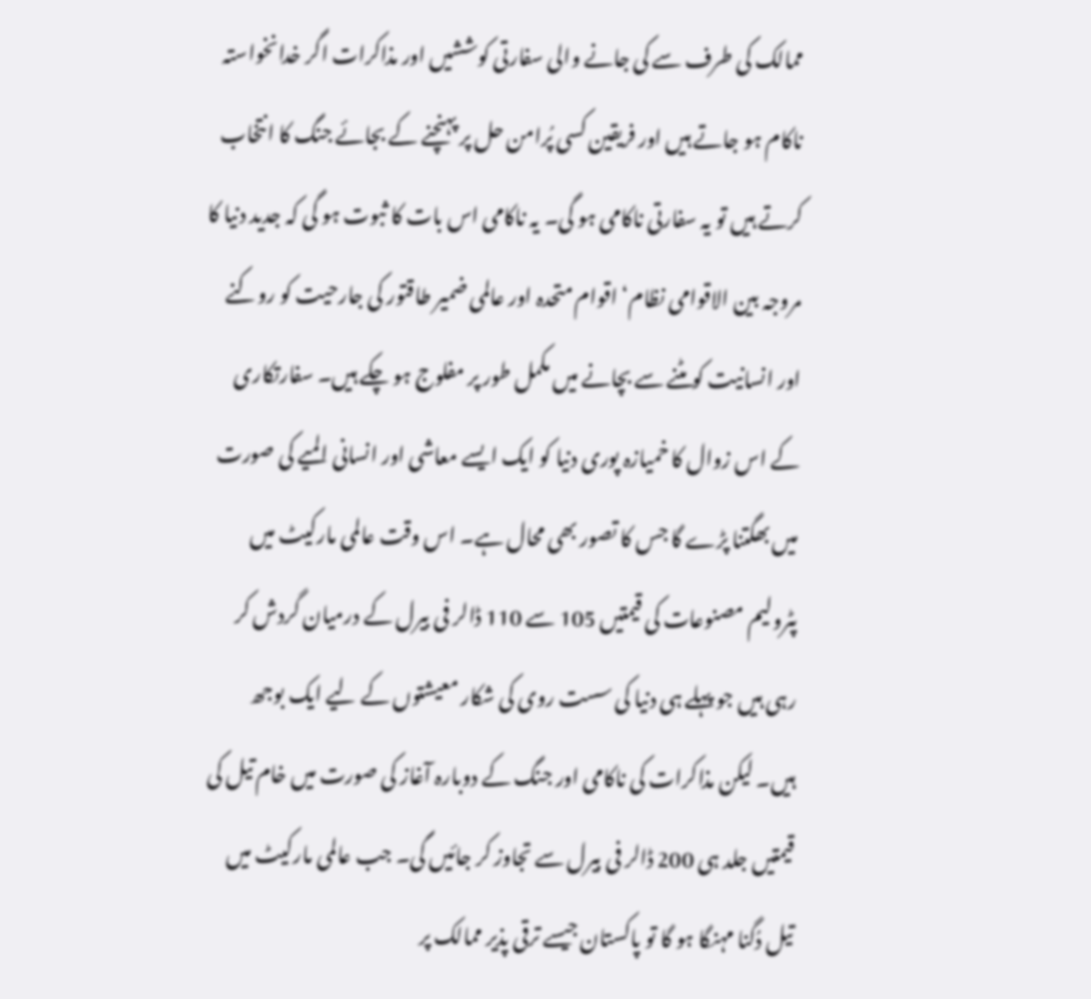ممالک کی طرف سے کی جانے والی سفارتی کوششیں اور مذاکرات اگر خدانخواستہ ناکام ہو جاتے ہیں اور فریقین کسی پُرامن حل پر پہنچنے کے بجائے جنگ کا انتخاب کرتے ہیں تو یہ سفارتی ناکامی ہو گی۔ یہ ناکامی اس بات کا ثبوت ہو گی کہ جدید دنیا کا مروجہ بین الاقوامی نظام‘ اقوام متحدہ اور عالمی ضمیر طاقتور کی جارحیت کو روکنے اور انسانیت کو مٹنے سے بچانے میں مکمل طور پر مفلوج ہو چکے ہیں۔ سفارتکاری کے اس زوال کا خمیازہ پوری دنیا کو ایک ایسے معاشی اور انسانی المیے کی صورت میں بھگتنا پڑے گا جس کا تصور بھی محال ہے۔ اس وقت عالمی مارکیٹ میں پٹرولیم مصنوعات کی قیمتیں 105 سے 110 ڈالر فی بیرل کے درمیان گردش کر رہی ہیں جو پہلے ہی دنیا کی سست روی کی شکار معیشتوں کے لیے ایک بوجھ ہیں۔ لیکن مذاکرات کی ناکامی اور جنگ کے دوبارہ آغاز کی صورت میں خام تیل کی قیمتیں جلد ہی 200 ڈالر فی بیرل سے تجاوز کر جائیں گی۔ جب عالمی مارکیٹ میں تیل دُگنا مہنگا ہو گا تو پاکستان جیسے ترقی پذیر ممالک پر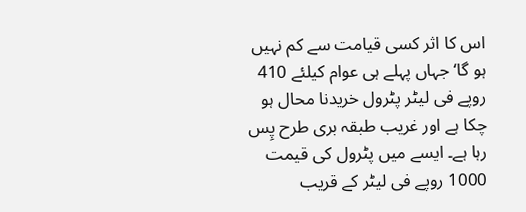اس کا اثر کسی قیامت سے کم نہیں ہو گا‘ جہاں پہلے ہی عوام کیلئے 410 روپے فی لیٹر پٹرول خریدنا محال ہو چکا ہے اور غریب طبقہ بری طرح پِس رہا ہے۔ ایسے میں پٹرول کی قیمت 1000 روپے فی لیٹر کے قریب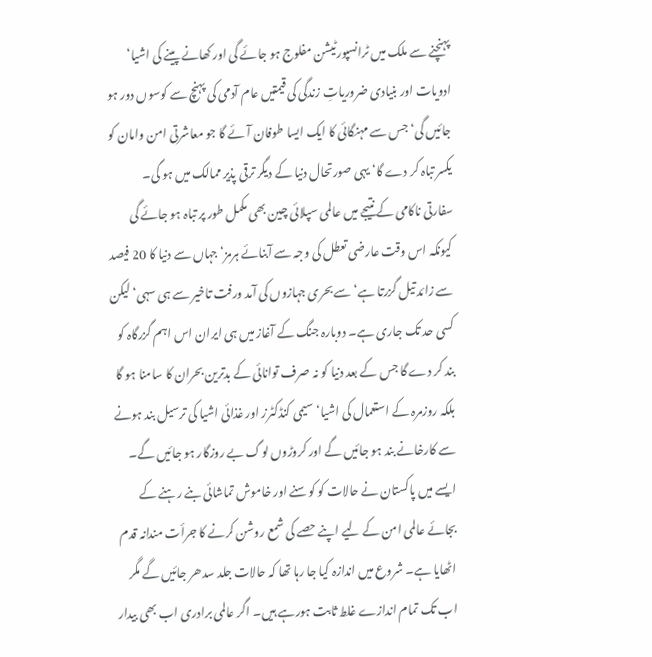پہنچنے سے ملک میں ٹرانسپورٹیشن مفلوج ہو جائے گی اور کھانے پینے کی اشیا‘ ادویات اور بنیادی ضروریاتِ زندگی کی قیمتیں عام آدمی کی پہنچ سے کوسوں دور ہو جائیں گی‘ جس سے مہنگائی کا ایک ایسا طوفان آئے گا جو معاشرتی امن وامان کو یکسر تباہ کر دے گا‘ یہی صورتحال دنیا کے دیگر ترقی پذیر ممالک میں ہو گی۔
سفارتی ناکامی کے نتیجے میں عالمی سپلائی چین بھی مکمل طور پر تباہ ہو جائے گی کیونکہ اس وقت عارضی تعطل کی وجہ سے آبنائے ہرمز‘ جہاں سے دنیا کا 20 فیصد سے زائد تیل گزرتا ہے‘ سے بحری جہازوں کی آمد ورفت تاخیر سے ہی سہی‘ لیکن کسی حد تک جاری ہے۔ دوبارہ جنگ کے آغاز میں ہی ایران اس اہم گزرگاہ کو بند کر دے گا جس کے بعد دنیا کو نہ صرف توانائی کے بدترین بحران کا سامنا ہو گا بلکہ روزمرہ کے استعمال کی اشیا‘ سیمی کنڈکٹرز اور غذائی اشیا کی ترسیل بند ہونے سے کارخانے بند ہو جائیں گے اور کروڑوں لوگ بے روزگار ہو جائیں گے۔
ایسے میں پاکستان نے حالات کو کوسنے اور خاموش تماشائی بنے رہنے کے بجائے عالمی امن کے لیے اپنے حصے کی شمع روشن کرنے کا جرأت مندانہ قدم اٹھایا ہے۔ شروع میں اندازہ کیا جا رہا تھا کہ حالات جلد سدھر جائیں گے مگر اب تک تمام اندازے غلط ثابت ہورہے ہیں۔ اگر عالمی برادری اب بھی بیدار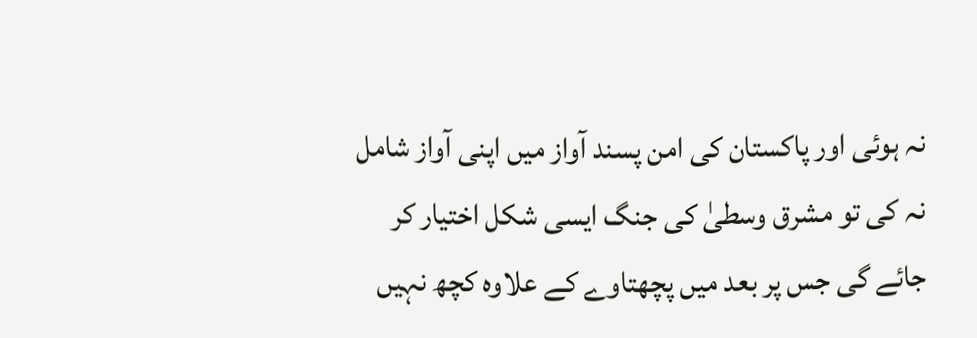نہ ہوئی اور پاکستان کی امن پسند آواز میں اپنی آواز شامل نہ کی تو مشرق وسطیٰ کی جنگ ایسی شکل اختیار کر جائے گی جس پر بعد میں پچھتاوے کے علاوہ کچھ نہیں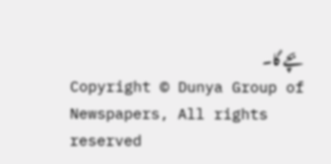بچے گا۔
Copyright © Dunya Group of Newspapers, All rights reserved